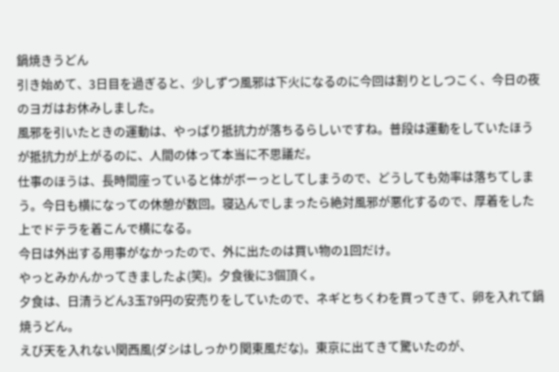鍋焼きうどん
引き始めて、3日目を過ぎると、少しずつ風邪は下火になるのに今回は割りとしつこく、今日の夜のヨガはお休みしました。
風邪を引いたときの運動は、やっぱり抵抗力が落ちるらしいですね。普段は運動をしていたほうが抵抗力が上がるのに、人間の体って本当に不思議だ。
仕事のほうは、長時間座っていると体がボーっとしてしまうので、どうしても効率は落ちてしまう。今日も横になっての休憩が数回。寝込んでしまったら絶対風邪が悪化するので、厚着をした上でドテラを着こんで横になる。
今日は外出する用事がなかったので、外に出たのは買い物の1回だけ。
やっとみかんかってきましたよ(笑)。夕食後に3個頂く。
夕食は、日清うどん3玉79円の安売りをしていたので、ネギとちくわを買ってきて、卵を入れて鍋焼うどん。
えび天を入れない関西風(ダシはしっかり関東風だな)。東京に出てきて驚いたのが、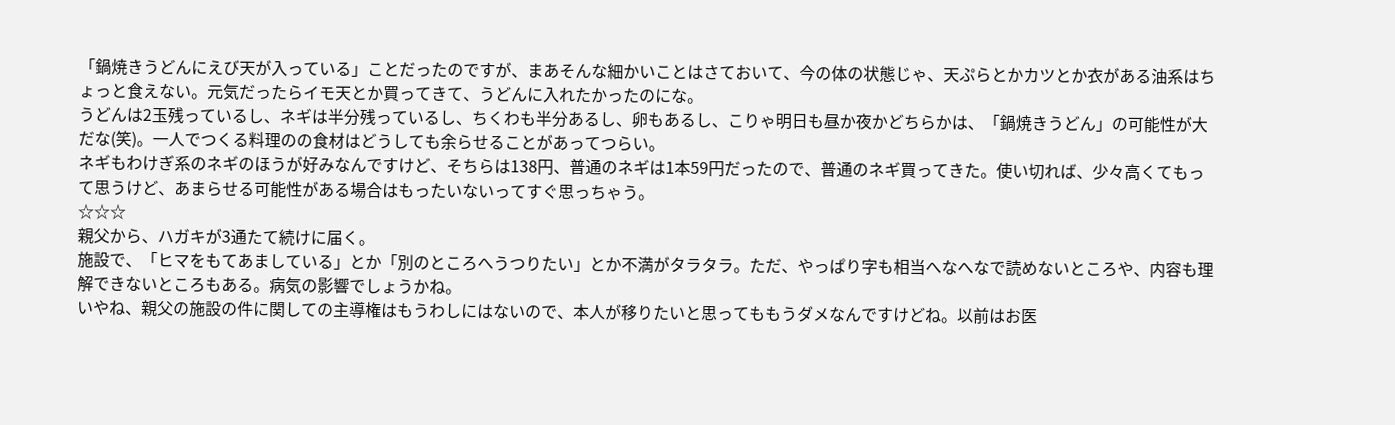「鍋焼きうどんにえび天が入っている」ことだったのですが、まあそんな細かいことはさておいて、今の体の状態じゃ、天ぷらとかカツとか衣がある油系はちょっと食えない。元気だったらイモ天とか買ってきて、うどんに入れたかったのにな。
うどんは2玉残っているし、ネギは半分残っているし、ちくわも半分あるし、卵もあるし、こりゃ明日も昼か夜かどちらかは、「鍋焼きうどん」の可能性が大だな(笑)。一人でつくる料理のの食材はどうしても余らせることがあってつらい。
ネギもわけぎ系のネギのほうが好みなんですけど、そちらは138円、普通のネギは1本59円だったので、普通のネギ買ってきた。使い切れば、少々高くてもって思うけど、あまらせる可能性がある場合はもったいないってすぐ思っちゃう。
☆☆☆
親父から、ハガキが3通たて続けに届く。
施設で、「ヒマをもてあましている」とか「別のところへうつりたい」とか不満がタラタラ。ただ、やっぱり字も相当へなへなで読めないところや、内容も理解できないところもある。病気の影響でしょうかね。
いやね、親父の施設の件に関しての主導権はもうわしにはないので、本人が移りたいと思ってももうダメなんですけどね。以前はお医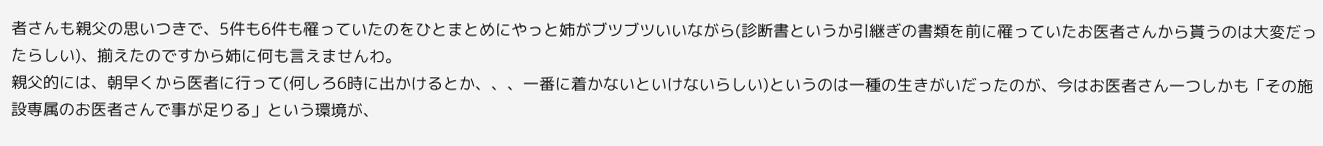者さんも親父の思いつきで、5件も6件も罹っていたのをひとまとめにやっと姉がブツブツいいながら(診断書というか引継ぎの書類を前に罹っていたお医者さんから貰うのは大変だったらしい)、揃えたのですから姉に何も言えませんわ。
親父的には、朝早くから医者に行って(何しろ6時に出かけるとか、、、一番に着かないといけないらしい)というのは一種の生きがいだったのが、今はお医者さん一つしかも「その施設専属のお医者さんで事が足りる」という環境が、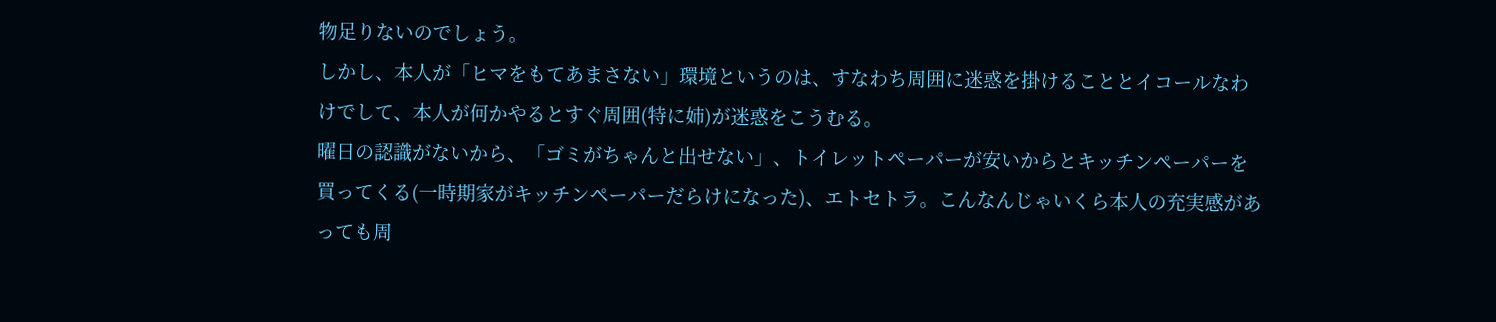物足りないのでしょう。
しかし、本人が「ヒマをもてあまさない」環境というのは、すなわち周囲に迷惑を掛けることとイコールなわけでして、本人が何かやるとすぐ周囲(特に姉)が迷惑をこうむる。
曜日の認識がないから、「ゴミがちゃんと出せない」、トイレットペーパーが安いからとキッチンペーパーを買ってくる(一時期家がキッチンペーパーだらけになった)、エトセトラ。こんなんじゃいくら本人の充実感があっても周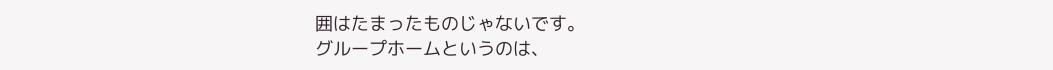囲はたまったものじゃないです。
グループホームというのは、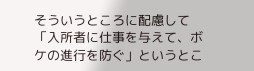そういうところに配慮して「入所者に仕事を与えて、ボケの進行を防ぐ」というとこ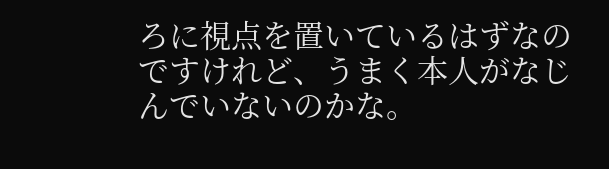ろに視点を置いているはずなのですけれど、うまく本人がなじんでいないのかな。